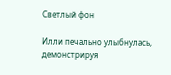Светлый фон

Илли печально улыбнулась, демонстрируя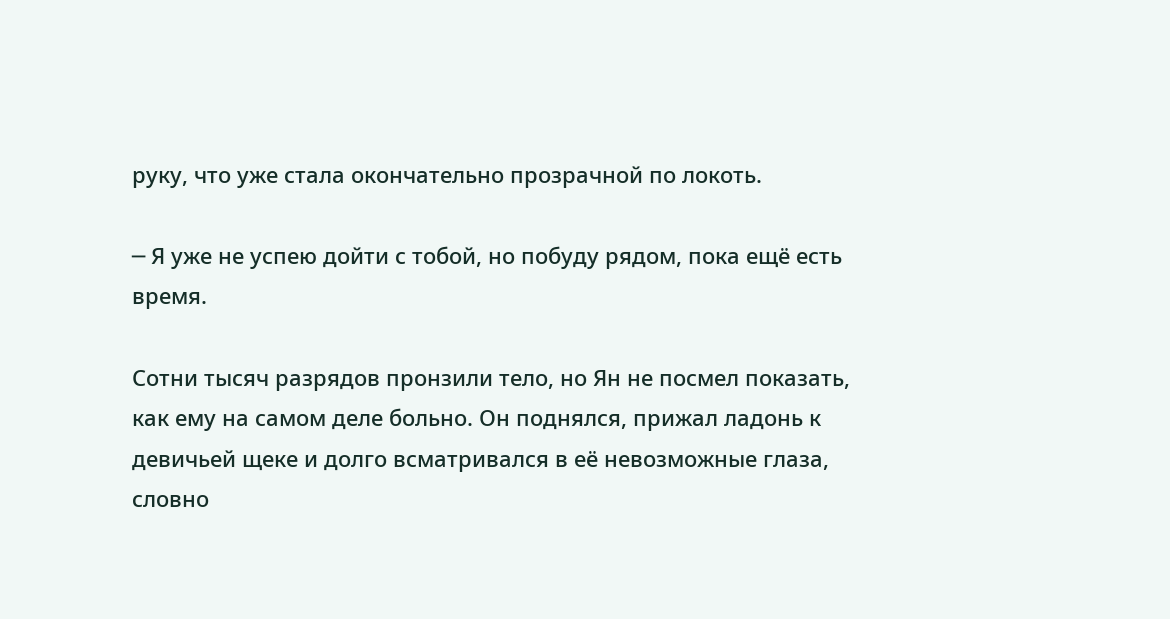руку, что уже стала окончательно прозрачной по локоть.

─ Я уже не успею дойти с тобой, но побуду рядом, пока ещё есть время.

Сотни тысяч разрядов пронзили тело, но Ян не посмел показать, как ему на самом деле больно. Он поднялся, прижал ладонь к девичьей щеке и долго всматривался в её невозможные глаза, словно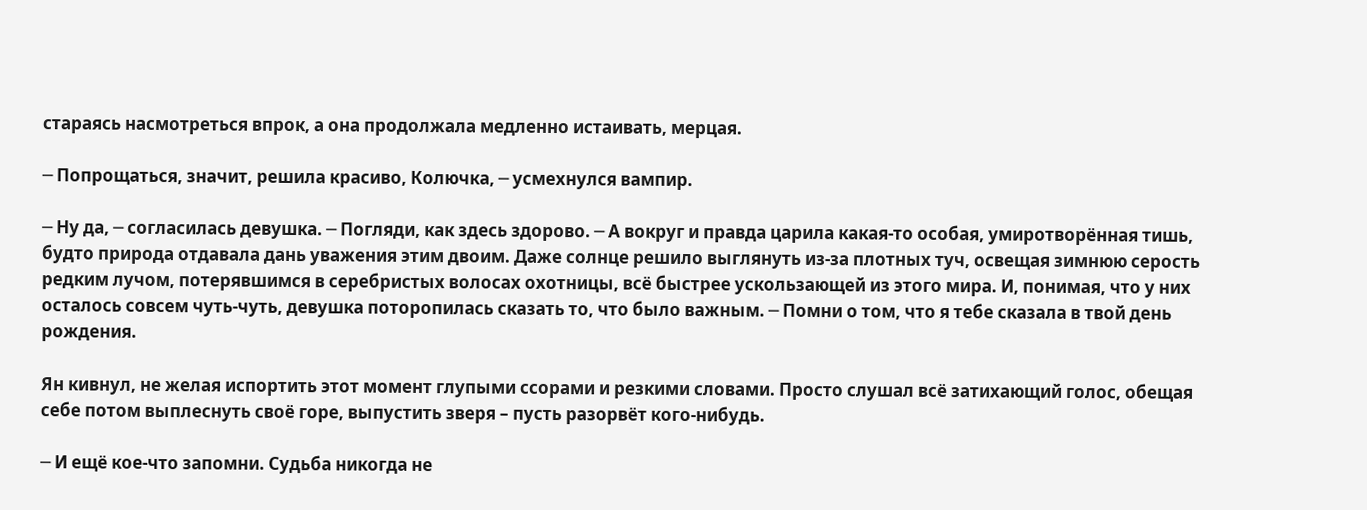стараясь насмотреться впрок, а она продолжала медленно истаивать, мерцая.

─ Попрощаться, значит, решила красиво, Колючка, ─ усмехнулся вампир.

─ Ну да, ─ согласилась девушка. ─ Погляди, как здесь здорово. ─ А вокруг и правда царила какая-то особая, умиротворённая тишь, будто природа отдавала дань уважения этим двоим. Даже солнце решило выглянуть из-за плотных туч, освещая зимнюю серость редким лучом, потерявшимся в серебристых волосах охотницы, всё быстрее ускользающей из этого мира. И, понимая, что у них осталось совсем чуть-чуть, девушка поторопилась сказать то, что было важным. ─ Помни о том, что я тебе сказала в твой день рождения.

Ян кивнул, не желая испортить этот момент глупыми ссорами и резкими словами. Просто слушал всё затихающий голос, обещая себе потом выплеснуть своё горе, выпустить зверя – пусть разорвёт кого-нибудь.

─ И ещё кое-что запомни. Судьба никогда не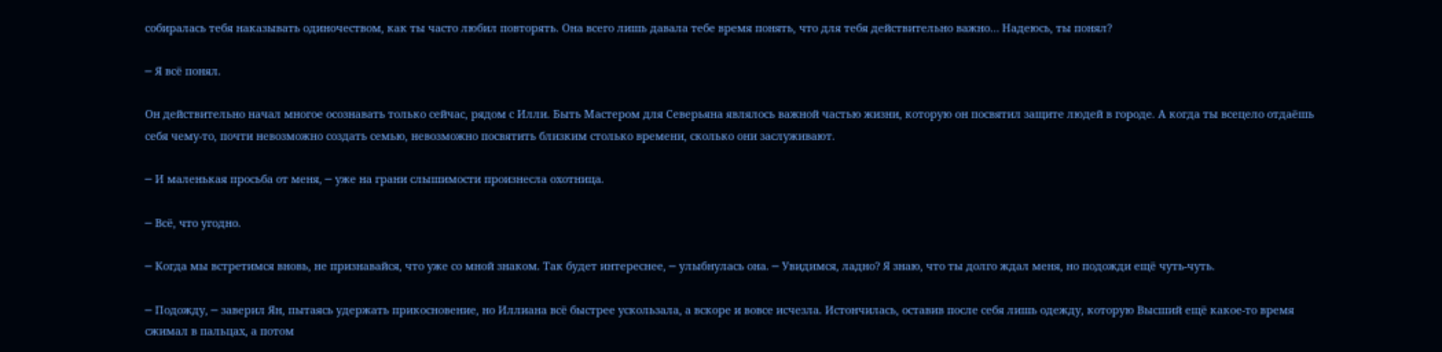собиралась тебя наказывать одиночеством, как ты часто любил повторять. Она всего лишь давала тебе время понять, что для тебя действительно важно… Надеюсь, ты понял?

─ Я всё понял.

Он действительно начал многое осознавать только сейчас, рядом с Илли. Быть Мастером для Северьяна являлось важной частью жизни, которую он посвятил защите людей в городе. А когда ты всецело отдаёшь себя чему-то, почти невозможно создать семью, невозможно посвятить близким столько времени, сколько они заслуживают.

─ И маленькая просьба от меня, ─ уже на грани слышимости произнесла охотница.

─ Всё, что угодно.

─ Когда мы встретимся вновь, не признавайся, что уже со мной знаком. Так будет интереснее, ─ улыбнулась она. ─ Увидимся, ладно? Я знаю, что ты долго ждал меня, но подожди ещё чуть-чуть.

─ Подожду, ─ заверил Ян, пытаясь удержать прикосновение, но Иллиана всё быстрее ускользала, а вскоре и вовсе исчезла. Истончилась, оставив после себя лишь одежду, которую Высший ещё какое-то время сжимал в пальцах, а потом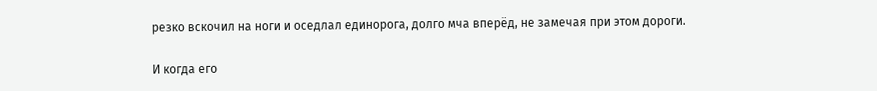резко вскочил на ноги и оседлал единорога, долго мча вперёд, не замечая при этом дороги.

И когда его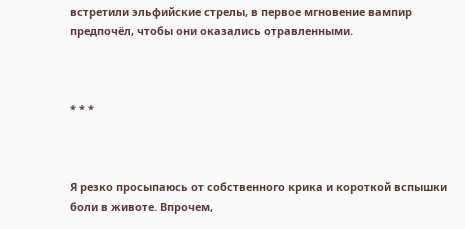встретили эльфийские стрелы, в первое мгновение вампир предпочёл, чтобы они оказались отравленными.



* * *



Я резко просыпаюсь от собственного крика и короткой вспышки боли в животе. Впрочем,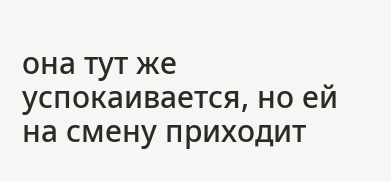она тут же успокаивается, но ей на смену приходит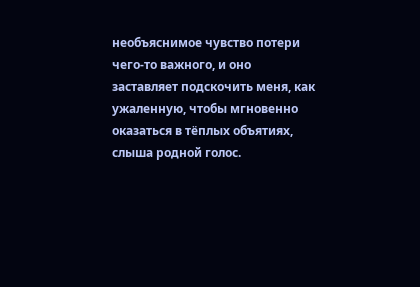необъяснимое чувство потери чего-то важного, и оно заставляет подскочить меня, как ужаленную, чтобы мгновенно оказаться в тёплых объятиях, слыша родной голос.